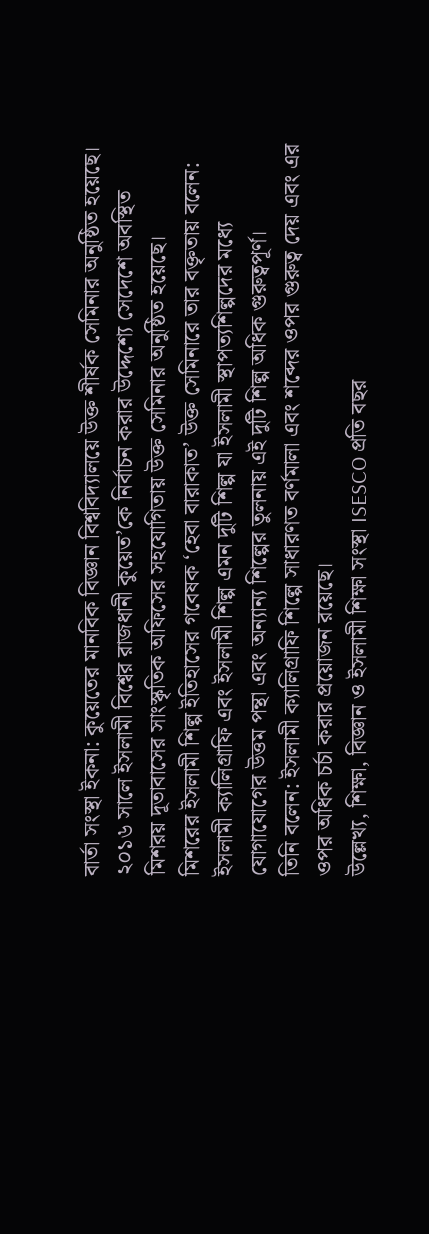বার্তা সংস্থা ইকনা: কুয়েতের মানবিক বিজ্ঞান বিশ্ববিদ্যালয়ে উক্ত শীর্ষক সেমিনার অনুষ্ঠিত হয়েছে। ২০১৬ সালে ইসলামী বিশ্বের রাজধানী কুয়েত’কে নির্বাচন করার উদ্দেশ্যে সেদেশে অবস্থিত মিশরয় দূতাবাসের সাংস্কৃতিক অফিসের সহযোগিতায় উক্ত সেমিনার অনুষ্ঠিত হয়েছে।
মিশরের ইসলামী শিল্প ইতিহাসের গবেষক ‘হেবা বারাকাত’ উক্ত সেমিনারে তার বক্তৃতায় বলেন: ইসলামী ক্যালিগ্রাফি এবং ইসলামী শিল্প এমন দুটি শিল্প যা ইসলামী স্থাপত্যশিল্পদের মধ্যে যোগাযোগের উত্তম পন্থা এবং অন্যান্য শিল্পের তুলনায় এই দুটি শিল্প অধিক গুরুত্বপূর্ণ।
তিনি বলেন: ইসলামী ক্যালিগ্রাফি শিল্পে সাধারণত বর্ণমালা এবং শব্দের ওপর গুরুত্ব দেয় এবং এর ওপর অধিক চর্চা করার প্রয়োজন রয়েছে।
উল্লেখ্য, শিক্ষা, বিজ্ঞান ও ইসলামী শিক্ষা সংস্থা ISESCO প্রতি বছর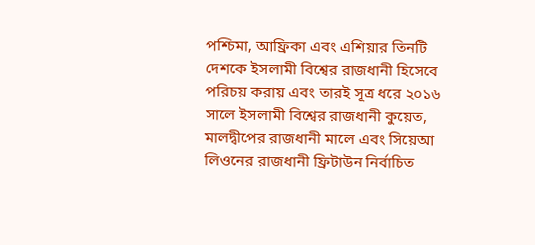পশ্চিমা, আফ্রিকা এবং এশিয়ার তিনটি দেশকে ইসলামী বিশ্বের রাজধানী হিসেবে পরিচয় করায় এবং তারই সূত্র ধরে ২০১৬ সালে ইসলামী বিশ্বের রাজধানী কুয়েত, মালদ্বীপের রাজধানী মালে এবং সিয়েআ লিওনের রাজধানী ফ্রিটাউন নির্বাচিত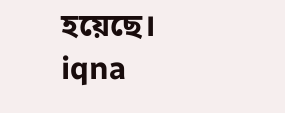হয়েছে।
iqna